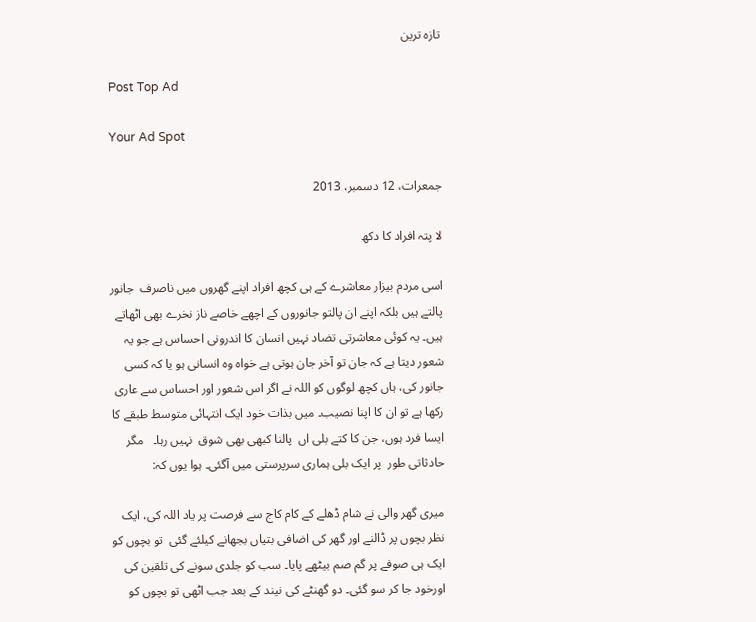تازہ ترین

Post Top Ad

Your Ad Spot

جمعرات، 12 دسمبر، 2013

لا پتہ افراد کا دکھ

اسی مردم بیزار معاشرے کے ہی کچھ افراد اپنے گھروں میں ناصرف  جانور پالتے ہیں بلکہ اپنے ان پالتو جانوروں کے اچھے خاصے ناز نخرے بھی اٹھاتے ہیں۔ یہ کوئی معاشرتی تضاد نہیں انسان کا اندرونی احساس ہے جو یہ شعور دیتا ہے کہ جان تو آخر جان ہوتی ہے خواہ وہ انسانی ہو یا کہ کسی جانور کی، ہاں کچھ لوگوں کو اللہ نے اگر اس شعور اور احساس سے عاری رکھا ہے تو ان کا اپنا نصیب۔ میں بذات خود ایک انتہائی متوسط طبقے کا ایسا فرد ہوں، جن کا کتے بلی اں  پالنا کبھی بھی شوق  نہیں رہا۔   مگر حادثاتی طور  پر ایک بلی ہماری سرپرستی میں آگئی۔ ہوا یوں کہ:

میری گھر والی نے شام ڈھلے کے کام کاج سے فرصت پر یاد اللہ کی، ایک نظر بچوں پر ڈالنے اور گھر کی اضافی بتیاں بجھانے کیلئے گئی  تو بچوں کو ایک ہی صوفے پر گم صم بیٹھے پایا۔ سب کو جلدی سونے کی تلقین کی اورخود جا کر سو گئی۔ دو گھنٹے کی نیند کے بعد جب اٹھی تو بچوں کو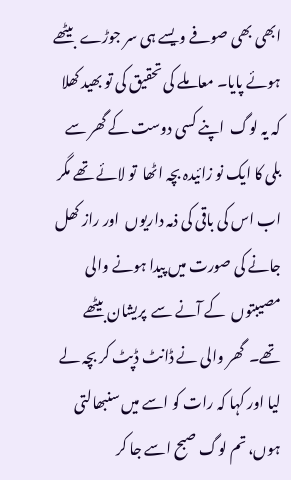ابھی بھی صوفے ویسے ہی سر جوڑے  بیٹھے ہوئے پایا۔ معاملے کی تحقیق کی تو بھید کھلا کہ یہ لوگ  اپنے کسی دوست کے گھر سے بلی کا ایک نو زائیدہ بچہ اٹھا  تو لائے تھے مگر اب اس کی باقی کی ذمہ داریوں  اور راز کھل جانے کی صورت میں پیدا ہونے والی مصیبتوں  کے آنے سے  پریشان بیٹھے  تھے۔  گھر والی نے ڈانٹ ڈپٹ کر بچہ لے لیا اور کہا کہ رات کو اسے میں سنبھالتی ہوں، تم لوگ صبح اسے جا کر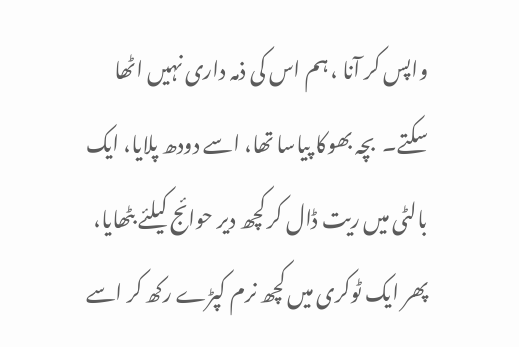واپس کر آنا ، ہم اس کی ذمہ داری نہیں اٹھا سکتے۔  بچہ بھوکا پیاسا تھا، اسے دودھ پلایا، ایک بالٹی میں ریت ڈال کر کچھ دیر حوائج کیلئے بٹھایا، پھر ایک ٹوکری میں کچھ نرم کپڑے رکھ کر اسے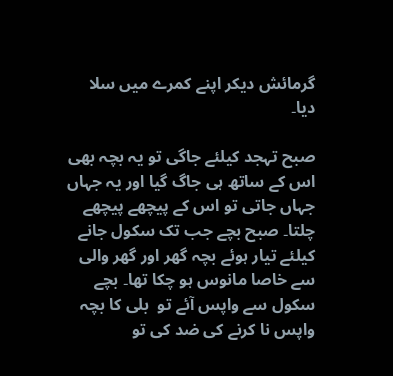گرمائش دیکر اپنے کمرے میں سلا دیا۔

صبح تہجد کیلئے جاگی تو یہ بچہ بھی اس کے ساتھ ہی جاگ گیا اور یہ جہاں جہاں جاتی تو اس کے پیچھے پیچھے چلتا۔ صبح بچے جب تک سکول جانے کیلئے تیار ہوئے بچہ گھر اور گھر والی سے خاصا مانوس ہو چکا تھا۔ بچے سکول سے واپس آئے تو  بلی کا بچہ واپس نا کرنے کی ضد کی تو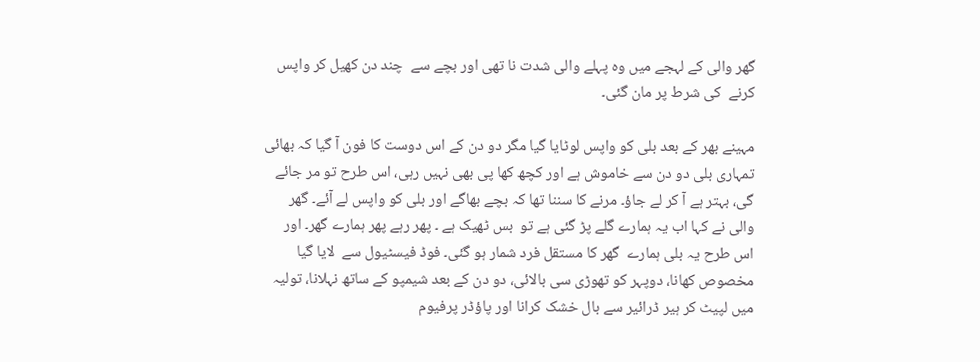گھر والی کے لہجے میں وہ پہلے والی شدت نا تھی اور بچے سے  چند دن کھیل کر واپس کرنے  کی شرط پر مان گئی۔

مہینے بھر کے بعد بلی کو واپس لوٹایا گیا مگر دو دن کے اس دوست کا فون آ گیا کہ بھائی تمہاری بلی دو دن سے خاموش ہے اور کچھ کھا پی بھی نہیں رہی، اس طرح تو مر جائے گی، بہتر ہے آ کر لے جاؤ۔ مرنے کا سننا تھا کہ بچے بھاگے اور بلی کو واپس لے آئے۔ گھر والی نے کہا اب یہ ہمارے گلے پڑ گئی ہے تو  بس ٹھیک ہے ۔ پھر رہے پھر ہمارے گھر۔ اور اس طرح یہ بلی ہمارے  گھر کا مستقل فرد شمار ہو گئی۔ فوڈ فیسٹیول سے  لایا گیا مخصوص کھانا، دوپہر کو تھوڑی سی بالائی، دو دن کے بعد شیمپو کے ساتھ نہلانا، تولیہ میں لپیٹ کر ہیر ڈرائیر سے بال خشک کرانا اور پاؤڈر پرفیوم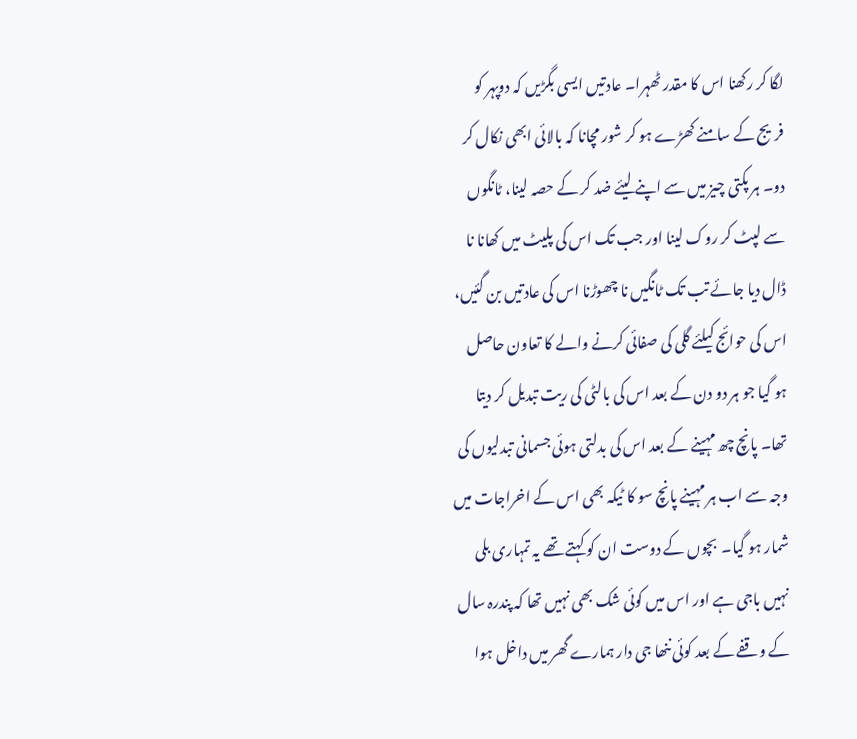لگا کر رکھنا اس کا مقدر ٹھہرا۔ عادتیں ایسی بگڑیں کہ دوپہر کو فریج کے سامنے کھڑے ہو کر شور مچانا کہ بالائی ابھی نکال کر دو۔ ہر پکتی چیز میں سے اپنے لیئے ضد کر کے حصہ لینا، ٹانگوں سے لپٹ کر روک لینا اور جب تک اس کی پلیٹ میں کھانا نا ڈال دیا جائے تب تک ٹانگیں نا چھوڑنا اس کی عادتیں بن گئیں، اس کی حوائج کیلئے گلی کی صفائی کرنے والے کا تعاون حاصل ہو گیا جو ہر دو دن کے بعد اس کی بالٹی کی ریت تبدیل کر دیتا تھا۔ پانچ چھ مہینے کے بعد اس کی بدلتی ہوئی جسمانی تبدلیوں کی وجہ سے اب ہر مہینے پانچ سو کا ٹیکہ بھی اس کے اخراجات میں شمار ہو گیا۔  بچوں کے دوست ان کو کہتے تھے یہ تمہاری بلی نہیں باجی ہے اور اس میں کوئی شک بھی نہیں تھا کہ پندرہ سال کے وقفے کے بعد کوئی ننھا جی دار ہمارے گھر میں داخل ہوا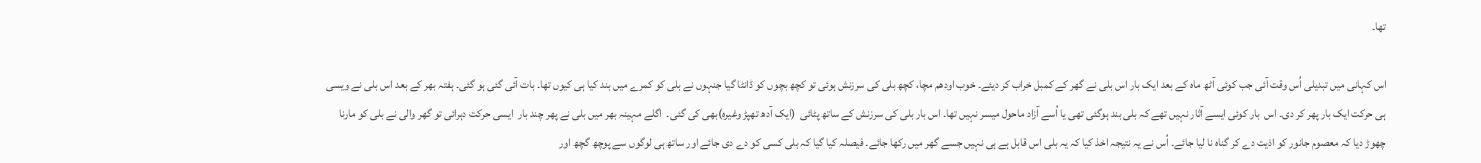تھا۔

اس کہانی میں تبدیلی اُس وقت آئی جب کوئی آٹھ ماہ کے بعد ایک بار اس بلی نے گھر کے کمبل خراب کر دیئے۔ خوب اودھم مچا، کچھ بلی کی سرزنش ہوئی تو کچھ بچوں کو ڈانٹا گیا جنہوں نے بلی کو کمرے میں بند کیا ہی کیوں تھا۔ بات آئی گئی ہو گئی۔ ہفتہ بھر کے بعد اس بلی نے ویسی ہی حرکت ایک بار پھر کر دی۔ اس  بار کوئی ایسے آثار نہیں تھے کہ بلی بند ہوگئی تھی یا اُسے آزاد ماحول میسر نہیں تھا۔ اس بار بلی کی سرزنش کے ساتھ پٹائی  (ایک آدھ تھپڑ وغیرہ)بھی کی گئی۔  اگلے مہینہ بھر میں بلی نے پھر چند بار  ایسی حرکت دہرائی تو گھر والی نے بلی کو مارنا چھوڑ دیا کہ معصوم جانور کو اذیت دے کر گناہ نا لیا جائے۔ اُس نے یہ نتیجہ اخذ کیا کہ یہ بلی اس قابل ہے ہی نہیں جسے گھر میں رکھا جائے۔ فیصلہ کیا گیا کہ بلی کسی کو دے دی جائے اور ساتھ ہی لوگوں سے پوچھ گچھ اور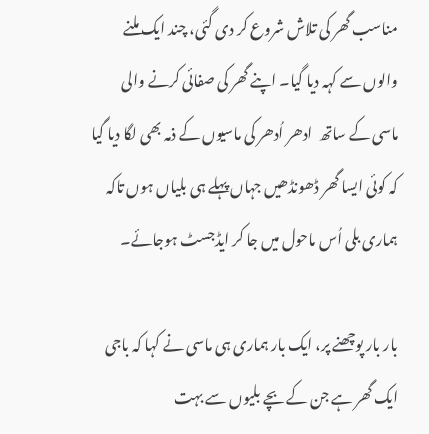مناسب گھر کی تلاش شروع کر دی گئی، چند ایک ملنے والوں سے کہہ دیا گیا۔ اپنے گھر کی صفائی کرنے والی  ماسی کے ساتھ  ادھر اُدھر کی ماسیوں کے ذمہ بھی لگا دیا گیا کہ کوئی ایسا گھر ڈھونڈھیں جہاں پہلے ہی بلیاں ہوں تاکہ ہماری بلی اُس ماحول میں جا کر ایڈجسٹ ہوجائے۔

بار بار پوچھنے پر، ایک بار ہماری ہی ماسی نے کہا کہ باجی ایک گھر ہے جن کے بچے بلیوں سے بہت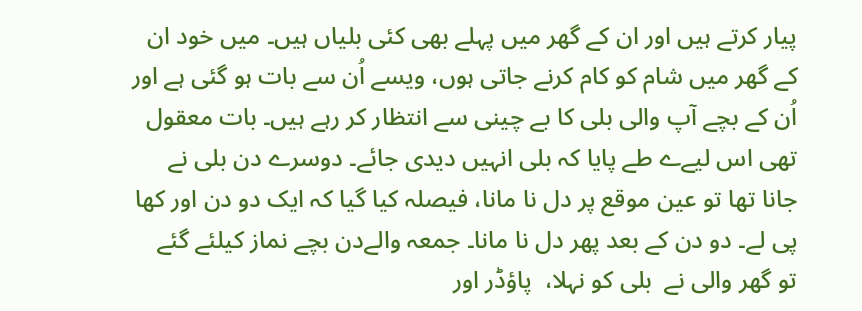پیار کرتے ہیں اور ان کے گھر میں پہلے بھی کئی بلیاں ہیں۔ میں خود ان کے گھر میں شام کو کام کرنے جاتی ہوں، ویسے اُن سے بات ہو گئی ہے اور اُن کے بچے آپ والی بلی کا بے چینی سے انتظار کر رہے ہیں۔ بات معقول تھی اس لیےے طے پایا کہ بلی انہیں دیدی جائے۔ دوسرے دن بلی نے جانا تھا تو عین موقع پر دل نا مانا، فیصلہ کیا گیا کہ ایک دو دن اور کھا پی لے۔ دو دن کے بعد پھر دل نا مانا۔ جمعہ والےدن بچے نماز کیلئے گئے تو گھر والی نے  بلی کو نہلا،  پاؤڈر اور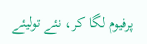پرفیوم لگا کر، نئے تولیئے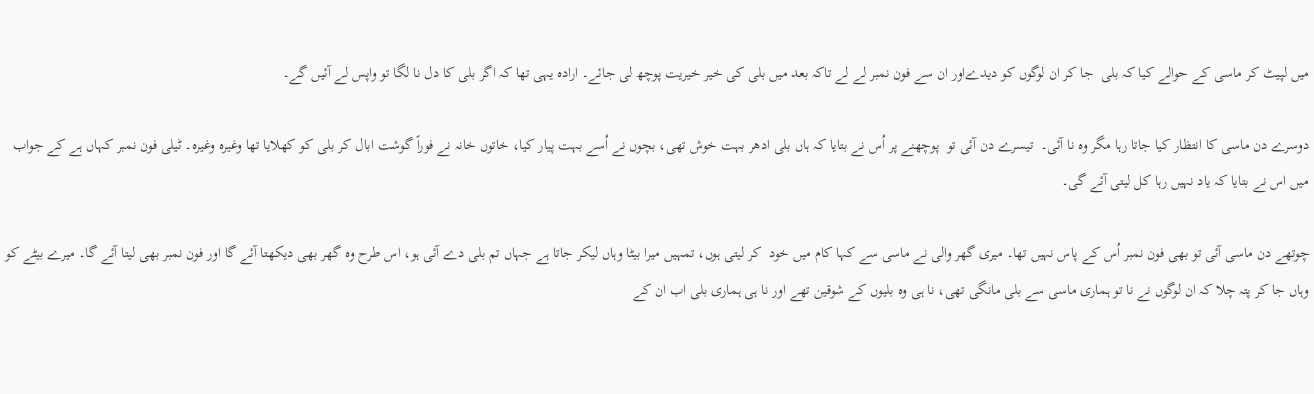میں لپیٹ کر ماسی کے حوالے کیا کہ بلی  جا کر ان لوگوں کو دیدےاور ان سے فون نمبر لے لے تاکہ بعد میں بلی کی خیر خیریت پوچھ لی جائے۔ ارادہ یہی تھا کہ اگر بلی کا دل نا لگا تو واپس لے آئیں گے۔

دوسرے دن ماسی کا انتظار کیا جاتا رہا مگر وہ نا آئی۔  تیسرے دن آئی تو  پوچھنے پر اُس نے بتایا کہ ہاں بلی ادھر بہت خوش تھی، بچوں نے اُسے بہت پیار کیا، خاتوں خانہ نے فوراً گوشت ابال کر بلی کو کھلایا تھا وغیرہ وغیرہ۔ ٹیلی فون نمبر کہاں ہے کے جواب میں اس نے بتایا کہ یاد نہیں رہا کل لیتی آئے گی۔

چوتھے دن ماسی آئی تو بھی فون نمبر اُس کے پاس نہیں تھا۔ میری گھر والی نے ماسی سے کہا کام میں خود  کر لیتی ہوں، تمہیں میرا بیٹا وہاں لیکر جاتا ہے جہاں تم بلی دے آئی ہو، اس طرح وہ گھر بھی دیکھتا آئے گا اور فون نمبر بھی لیتا آئے گا۔ میرے بیٹے کو وہاں جا کر پتہ چلا کہ ان لوگوں نے نا تو ہماری ماسی سے بلی مانگی تھی، نا ہی وہ بلیوں کے شوقین تھے اور نا ہی ہماری بلی اب ان کے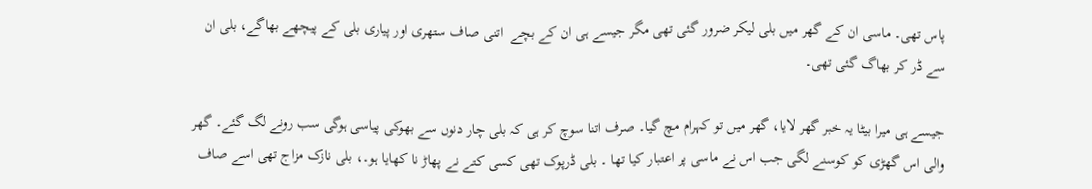پاس تھی۔ ماسی ان کے گھر میں بلی لیکر ضرور گئی تھی مگر جیسے ہی ان کے بچے  اتنی صاف ستھری اور پیاری بلی کے پیچھے بھاگے، بلی ان سے ڈر کر بھاگ گئی تھی۔

جیسے ہی میرا بیٹا یہ خبر گھر لایا، گھر میں تو کہرام مچ گیا۔ صرف اتنا سوچ کر ہی کہ بلی چار دنوں سے بھوکی پیاسی ہوگی سب رونے لگ گئے۔ گھر والی اس گھڑی کو کوسنے لگی جب اس نے ماسی پر اعتبار کیا تھا ۔ بلی ڈرپوک تھی کسی کتے نے پھاڑ نا کھایا ہو۔، بلی نازک مزاج تھی اسے صاف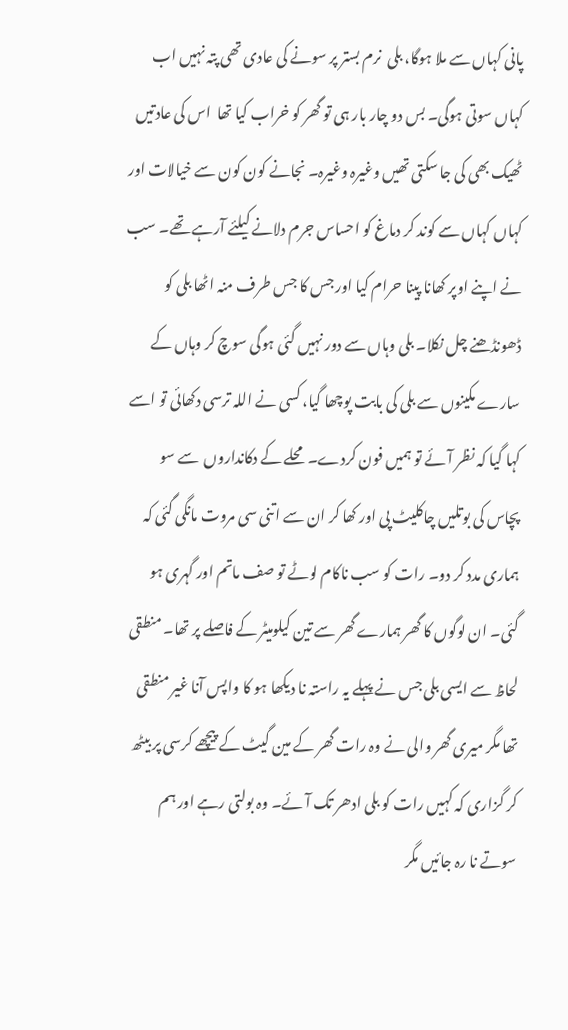پانی کہاں سے ملا ہوگا، بلی  نرم بستر پر سونے کی عادی تھی پتہ نہیں اب کہاں سوتی ہوگی۔ بس دو چار بار ہی تو گھر کو خراب کیا تھا  اس کی عادتیں ٹھیک بھی کی جا سکتی تھیں وغیرہ وغیرہ۔ نجانے کون کون سے خیالات اور کہاں کہاں سے کوند کر دماغ کو احساس جرم دلانے کیلئے آرہے تھے۔ سب نے اپنے اوپر کھانا پینا حرام کیا اور جس کا جس طرف منہ اٹھا بلی کو ڈھونڈھنے چل نکلا۔ بلی وہاں سے دور نہیں گئی ہوگی سوچ کر وہاں کے سارے مکینوں سے بلی کی بابت پوچھا گیا، کسی نے اللہ ترسی دکھائی تو اسے کہا گیا کہ نظر آئے تو ہمیں فون کردے۔ محلے کے دکانداروں  سے سو پچاس کی بوتلیں چاکلیٹ پی اور کھا کر ان سے اتنی سی مروت مانگی گئی کہ ہماری مدد کر دو۔ رات کو سب ناکام لوٹے تو صف ماتم اور گہری ہو گئی۔ ان لوگوں کا گھر ہمارے گھر سے تین کیلومیٹر کے فاصلے پر تھا۔ منطقی لحاظ سے ایسی بلی جس نے پہلے یہ راستہ نا دیکھا ہو کا واپس آنا غیر منطقی تھا مگر میری گھر والی نے وہ رات گھر کے مین گیٹ کے پیچھے کرسی پر بیٹھ کر گزاری کہ کہیں رات کو بلی ادھر تک آئے۔ وہ بولتی رہے اور ہم سوتے نا رہ جائیں مگر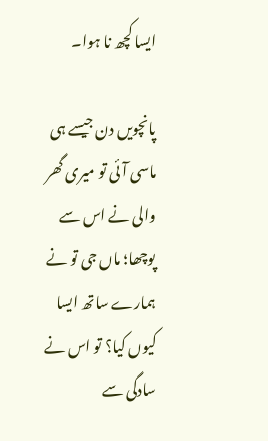ایسا کچھ نا ہوا۔

پانچویں دن جیسے ہی ماسی آئی تو میری گھر والی نے اس سے پوچھا؛ ماں جی تو نے ہمارے ساتھ ایسا کیوں کیا؟ تو اس نے سادگی سے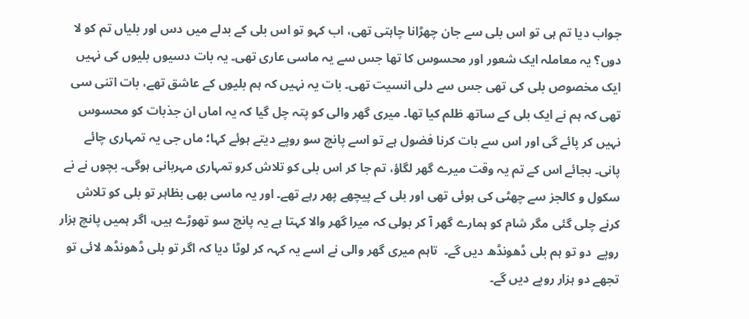جواب دیا تم ہی تو اس بلی سے جان چھڑانا چاہتی تھی، اب کہو تو اس بلی کے بدلے میں دس اور بلیاں تم کو لا دوں؟ یہ معاملہ ایک شعور اور محسوس کا تھا جس سے یہ ماسی عاری تھی۔ یہ بات دسیوں بلیوں کی نہیں ایک مخصوص بلی کی تھی جس سے دلی انسیت تھی۔ بات یہ نہیں کہ ہم بلیوں کے عاشق تھے، بات اتنی سی تھی کہ ہم نے ایک بلی کے ساتھ ظلم کیا تھا۔ میری گھر والی کو پتہ چل گیا کہ یہ اماں ان جذبات کو محسوس نہیں کر پائے گی اور اس سے بات کرنا فضول ہے تو اسے پانچ سو روپے دیتے ہوئے کہا؛ ماں جی یہ تمہاری چائے پانی۔ بجائے اس کے تم یہ وقت میرے گھر لگاؤ، تم جا کر اس بلی کو تلاش کرو تمہاری مہربانی ہوگی۔ بچوں نے نے سکول و کالجز سے چھٹی کی ہوئی تھی اور بلی کے پیچھے پھر رہے تھے۔ اور یہ ماسی بھی بظاہر تو بلی کو تلاش کرنے چلی گئی مگر شام کو ہمارے گھر آ کر بولی کہ میرا گھر والا کہتا ہے یہ پانچ سو تھوڑے ہیں، اگر ہمیں پانچ ہزار روپے  دو تو ہم بلی ڈھونڈھ دیں گے۔  تاہم میری گھر والی نے اسے یہ کہہ کر لوٹا دیا کہ اگر تو بلی ڈھونڈھ لائی تو تجھے دو ہزار روپے دیں گے۔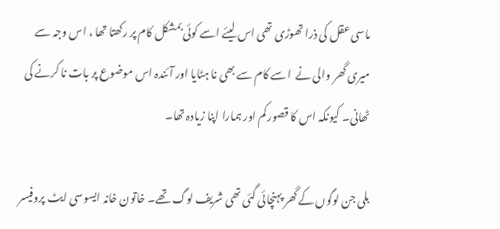ماسی عقل کی ذرا تھوڑی تھی اس لیئے اسے کوئی بمشکل کام پر رکھتا تھا ، اس وجہ سے میری گھر والی نے  اسے کام سے بھی نا ہٹایا اور آئندہ اس موضوع پر بات نا کرنے کی ٹھانی۔ کیونکہ اس کا قصور کم اور ہمارا اپنا زیادہ تھا۔

بلی جن لوگوں کے گھر پہنچائی گئی تھی شریف لوگ تھے۔ خاتون خانہ ایسوسی ایٹ پروفیسر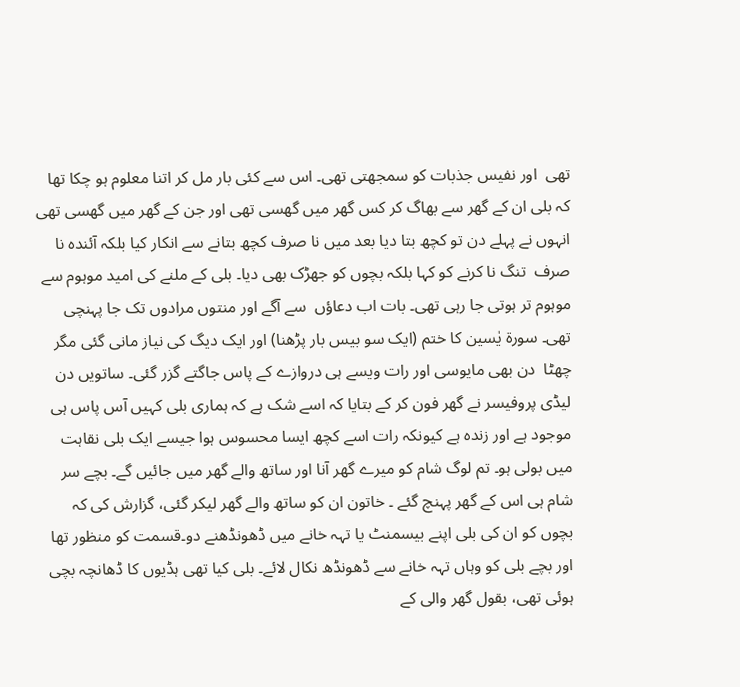تھی  اور نفیس جذبات کو سمجھتی تھی۔ اس سے کئی بار مل کر اتنا معلوم ہو چکا تھا کہ بلی ان کے گھر سے بھاگ کر کس گھر میں گھسی تھی اور جن کے گھر میں گھسی تھی انہوں نے پہلے دن تو کچھ بتا دیا بعد میں نا صرف کچھ بتانے سے انکار کیا بلکہ آئندہ نا صرف  تنگ نا کرنے کو کہا بلکہ بچوں کو جھڑک بھی دیا۔ بلی کے ملنے کی امید موہوم سے موہوم تر ہوتی جا رہی تھی۔ بات اب دعاؤں  سے آگے اور منتوں مرادوں تک جا پہنچی تھی۔ سورۃ یٰسین کا ختم (ایک سو بیس بار پڑھنا) اور ایک دیگ کی نیاز مانی گئی مگر چھٹا  دن بھی مایوسی اور رات ویسے ہی دروازے کے پاس جاگتے گزر گئی۔ ساتویں دن لیڈی پروفیسر نے گھر فون کر کے بتایا کہ اسے شک ہے کہ ہماری بلی کہیں آس پاس ہی موجود ہے اور زندہ ہے کیونکہ رات اسے کچھ ایسا محسوس ہوا جیسے ایک بلی نقاہت میں بولی ہو۔ تم لوگ شام کو میرے گھر آنا اور ساتھ والے گھر میں جائیں گے۔ بچے سر شام ہی اس کے گھر پہنچ گئے ۔ خاتون ان کو ساتھ والے گھر لیکر گئی، گزارش کی کہ بچوں کو ان کی بلی اپنے بیسمنٹ یا تہہ خانے میں ڈھونڈھنے دو۔قسمت کو منظور تھا اور بچے بلی کو وہاں تہہ خانے سے ڈھونڈھ نکال لائے۔ بلی کیا تھی ہڈیوں کا ڈھانچہ بچی ہوئی تھی، بقول گھر والی کے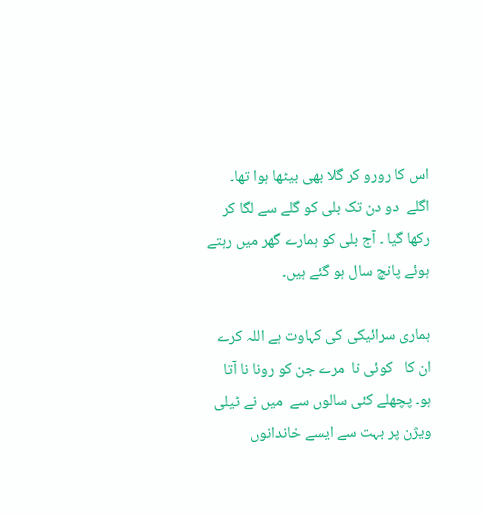اس کا رورو کر گلا بھی بیٹھا ہوا تھا۔ اگلے  دو دن تک بلی کو گلے سے لگا کر رکھا گیا ۔ آج بلی کو ہمارے گھر میں رہتے ہوئے پانچ سال ہو گئے ہیں۔

ہماری سرائیکی کی کہاوت ہے اللہ کرے ان کا   کوئی نا  مرے جن کو رونا نا آتا ہو۔ پچھلے کئی سالوں سے  میں نے ٹیلی ویژن پر بہت سے ایسے خاندانوں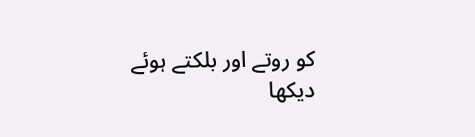کو روتے اور بلکتے ہوئے دیکھا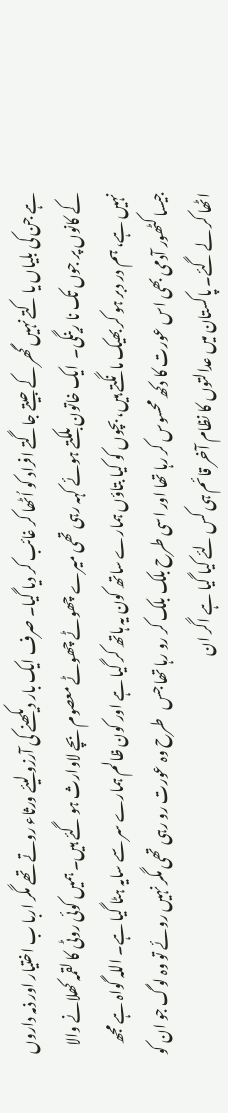ہے جن کی بلیاں یا کتے نہیں گھر کے جیتے جاگتے افراد کو اُٹھا کر غائب کر دیا گیا۔ صرف ایک بار دیکھنے کی آرزو لیئے ورثاء روتے تھے مگر اربا ب اختیار اور ذمہ داروں کے کانوں پر جوں تک نا رینگی۔  ایک خاتون بلکتے ہوئے کہہ رہی تھی میرے چھوٹے چھوٹے معصوم بچے لاوارث ہو گئے ہیں۔ ہمیں کوئی روٹی کا لقمہ کھلانے والا نہیں ہے، ہم در دبر ہو کر بھیک مانگتے ہیں، بچوں کو کیا بتاؤں ہمارے ساتھ کون یہ ہاتھ کر گیا ہے اور کون ظالم ہمارے سر سے سایہ ہٹا گیا ہے۔ اللہ گواہ ہے مجھ جیسا کٹھور آدمی بھی اس عورت کا دکھ محسوس کر رہا تھا اور اسی طرح بلک بلک کر رو رہا تھا جس   طرح وہ عورت رو رہی تھی مگر نہیں روئے تو وہ لوگ جو ان کو اٹھا کر لے گئے۔ پاکستان میں عدالتوں کا نظام آخر قائم ہی کس لئے کیا گیا ہے اگر ان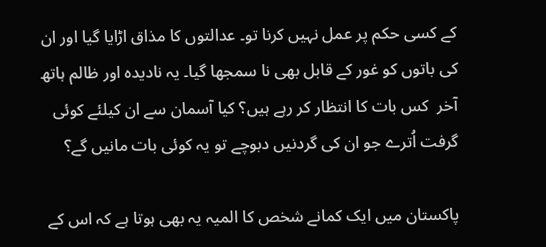کے کسی حکم پر عمل نہیں کرنا تو۔ عدالتوں کا مذاق اڑایا گیا اور ان کی باتوں کو غور کے قابل بھی نا سمجھا گیا۔ یہ نادیدہ اور ظالم ہاتھ آخر  کس بات کا انتظار کر رہے ہیں؟ کیا آسمان سے ان کیلئے کوئی گرفت اُترے جو ان کی گردنیں دبوچے تو یہ کوئی بات مانیں گے؟

پاکستان میں ایک کمانے شخص کا المیہ یہ بھی ہوتا ہے کہ اس کے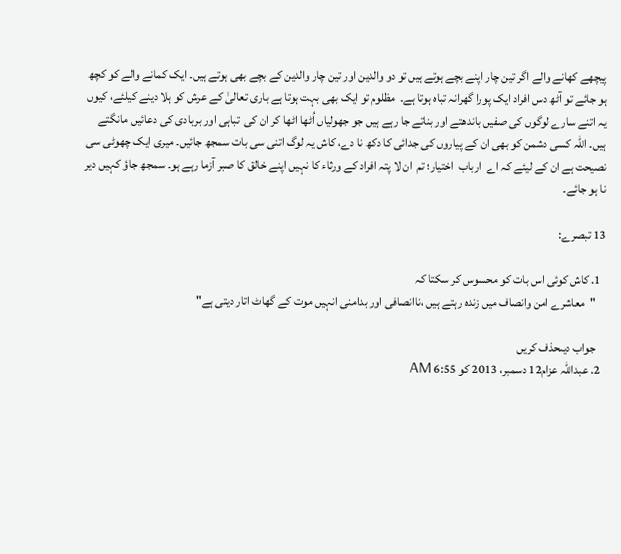پیچھے کھانے والے اگر تین چار اپنے بچے ہوتے ہیں تو دو والدین اور تین چار والدین کے بچے بھی ہوتے ہیں۔ ایک کمانے والے کو کچھ ہو جائے تو آٹھ دس افراد ایک پورا گھرانہ تباہ ہوتا ہے۔  مظلوم تو ایک بھی بہت ہوتا ہے باری تعالیٰ کے عرش کو ہلا دینے کیلئے، کیوں یہ اتنے سارے لوگوں کی صفیں باندھتے اور بناتے جا رہے ہیں جو جھولیاں اُٹھا اٹھا کر ان کی  تباہی اور بربادی کی دعائیں مانگتے ہیں۔ اللہ کسی دشمن کو بھی ان کے پیاروں کی جدائی کا دکھ نا دے، کاش یہ لوگ اتنی سی بات سمجھ جائیں۔ میری ایک چھوٹی سی نصیحت ہے ان کے لیئے کہ اے  ارباب  اختیار؛ تم  ان لا پتہ افراد کے ورثاء کا نہیں اپنے خالق کا صبر آزما رہے ہو۔ سمجھ جاؤ کہیں دیر نا ہو جائے۔

13 تبصرے:

  1. کاش کوئی اس بات کو محسوس کر سکتا کہ
    "معاشرے امن وانصاف میں زندہ رہتے ہیں ،ناانصافی اور بدامنی انہیں موت کے گھاٹ اتار دیتی ہے"

    جواب دیںحذف کریں
  2. عبداللہ عزام12 دسمبر، 2013 کو 6:55 AM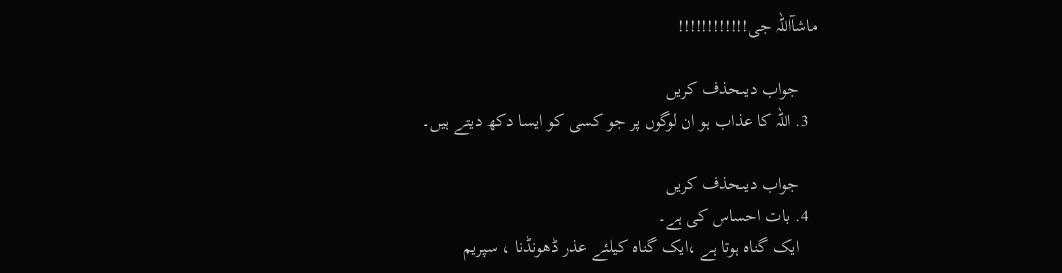ماشآاللہ جی!!!!!!!!!!!!

    جواب دیںحذف کریں
  3. اللہ کا عذاب ہو ان لوگوں پر جو کسی کو ایسا دکھ دیتے ہیں۔

    جواب دیںحذف کریں
  4. بات احساس کی ہے۔
    ایک گناہ ہوتا ہے ،ایک گناہ کیلئے عذر ڈھونڈنا ، سپریم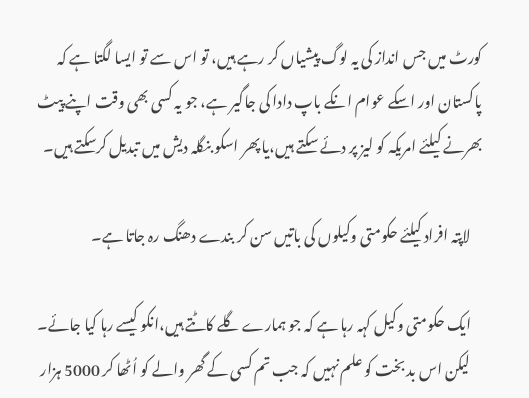کورٹ میں جس انداز کی یہ لوگ پیشیاں کر رہے ہیں، تو اس سے تو ایسا لگتا ہے کہ پاکستان اور اسکے عوام انکے باپ دادا کی جاگیر ہے، جو یہ کسی بھی وقت اپنے پیٹ بھرنے کیلئے امریکہ کو لیز پر دئے سکتے ہیں،یا پھر اسکو بنگلہ دیش میں تبدیل کرسکتے ہیں۔

    لاپتہ افراد کیلئے حکومتی وکیلوں کی باتیں سن کر بندے دھنگ رہ جاتا ہے۔

    ایک حکومتی وکیل کہہ رہا ہے کہ جو ہمارے گلے کاٹتے ہیں،انکو کیسے رہا کیا جائے۔
    لیکن اس بد بخت کو علم نہیں کہ جب تم کسی کے گھر والے کو اُٹھا کر 5000 ہزار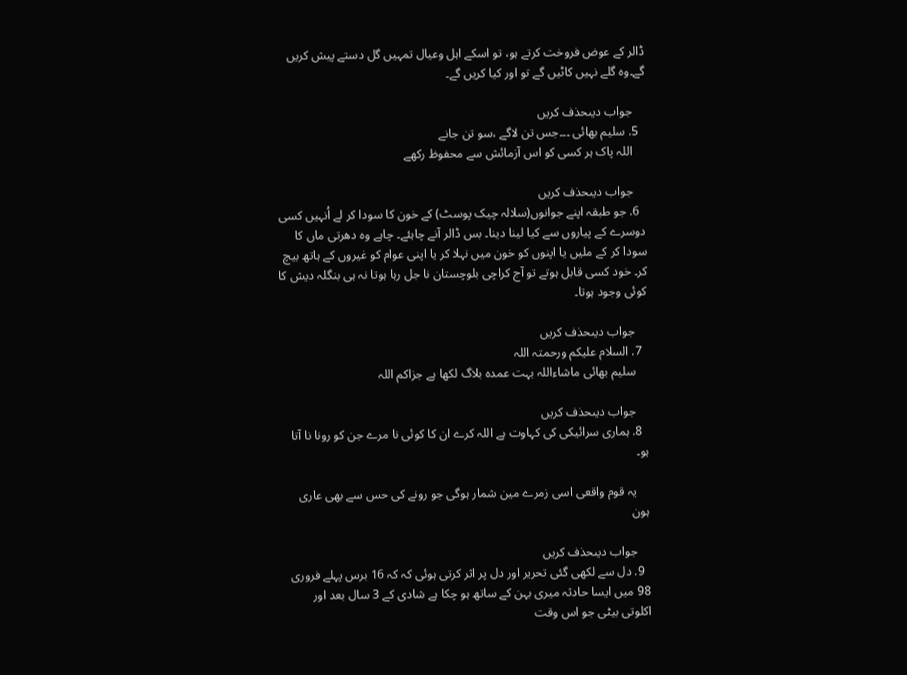ڈالر کے عوض فروخت کرتے ہو، تو اسکے اہل وعیال تمہیں گل دستے پیش کریں گے۔وہ گلے نہیں کاٹیں گے تو اور کیا کریں گے۔

    جواب دیںحذف کریں
  5. سلیم بھائی ۔۔۔جس تن لاگے ،سو تن جانے
    اللہ پاک ہر کسی کو اس آزمائش سے محفوظ رکھے

    جواب دیںحذف کریں
  6. جو طبقہ اپنے جوانوں(سلالہ چیک پوسٹ) کے خون کا سودا کر لے اُنہیں کسی دوسرے کے پیاروں سے کیا لینا دینا۔ بس ڈالر آنے چاہئے۔ چاہے وہ دھرتی ماں کا سودا کر کے ملیں یا اپنوں کو خون میں نہلا کر یا اپنی عوام کو غیروں کے ہاتھ بیچ کر۔ خود کسی قابل ہوتے تو آج کراچی بلوچستان نا جل رہا ہوتا نہ ہی بنگلہ دیش کا کوئی وجود ہوتا۔

    جواب دیںحذف کریں
  7. السلام علیکم ورحمتہ اللہ
    سلیم بھائی ماشاءاللہ بہت عمدہ بلاگ لکھا ہے جزاکم اللہ

    جواب دیںحذف کریں
  8. ہماری سرائیکی کی کہاوت ہے اللہ کرے ان کا کوئی نا مرے جن کو رونا نا آتا ہو۔

    یہ قوم واقعی اسی زمرے مین شمار ہوگی جو رونے کی حس سے بھی عاری ہون

    جواب دیںحذف کریں
  9. دل سے لکھی گئی تحریر اور دل پر اثر کرتی ہوئی کہ کہ 16 برس پہلے فروری 98 میں ایسا حادثہ میری بہن کے ساتھ ہو چکا ہے شادی کے 3 سال بعد اور اکلوتی بیٹی جو اس وقت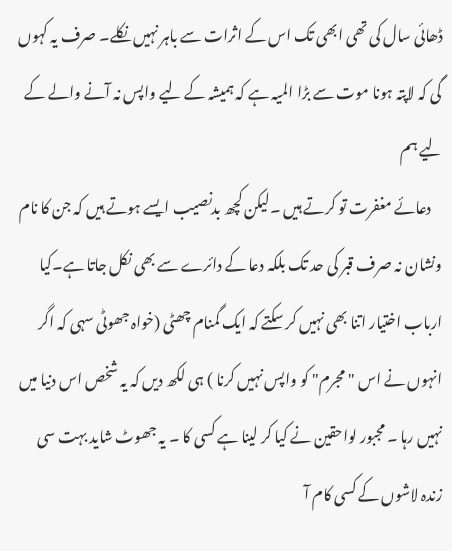ڈھائی سال کی تھی ابھی تک اس کے اثرات سے باہر نہیں نکلے۔ صرف یہ کہوں گی کہ لاپتہ ہونا موت سے بڑا المیہ ہے کہ ہمیشہ کے لیے واپس نہ آنے والے کے لیے ہم
    دعائے مغفرت تو کرتے ہیں ۔لیکن کچھ بدنصیب ایسے ہوتے ہیں کہ جن کا نام ونشان نہ صرف قبر کی حد تک بلکہ دعا کے دائرے سے بھی نکل جاتا ہے۔کیا ارباب اختیار اتنا بھی نہیں کر سکتے کہ ایک گمنام چھٹی (خواہ جھوٹی سہی کہ اگر انہوں نے اس "مجرم" کو واپس نہیں کرنا ) ہی لکھ دیں کہ یہ شخص اس دنیا میں نہیں رہا ۔ مجبور لواحقین نے کیا کر لینا ہے کسی کا ۔ یہ جھوٹ شاید بہت سی زندہ لاشوں کے کسی کام آ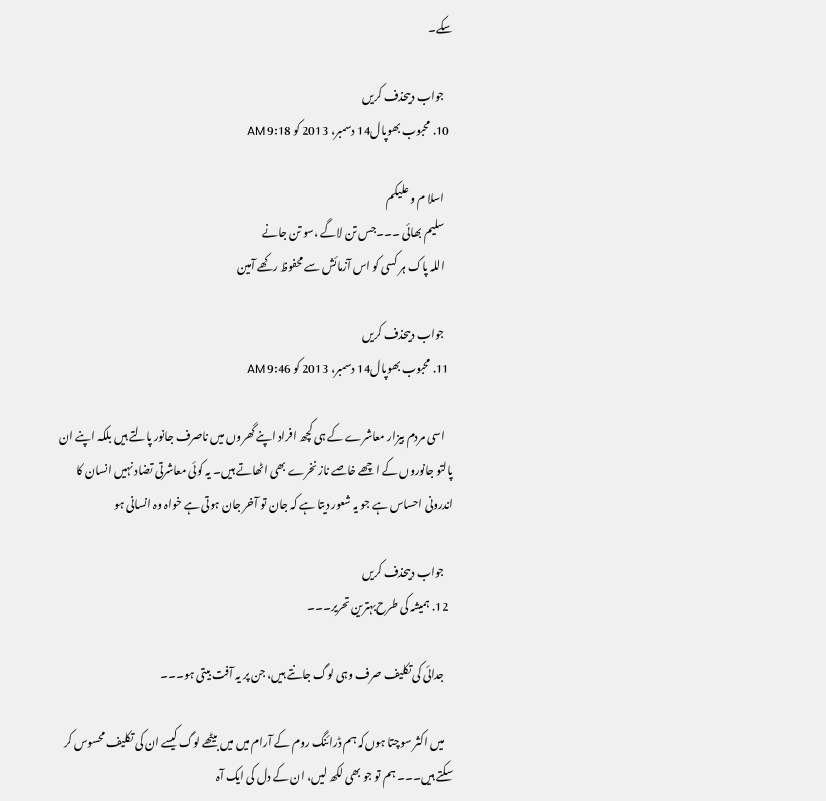سکے۔

    جواب دیںحذف کریں
  10. محبوب بھوپال14 دسمبر، 2013 کو 9:18 AM

    اسلا م و علیکم
    سلیم بھائی ۔۔۔جس تن لاگے ،سو تن جانے
    اللہ پاک ہر کسی کو اس آزمائش سے محفوظ رکھے آمین

    جواب دیںحذف کریں
  11. محبوب بھوپال14 دسمبر، 2013 کو 9:46 AM

    اسی مردم بیزار معاشرے کے ہی کچھ افراد اپنے گھروں میں ناصرف جانور پالتے ہیں بلکہ اپنے ان پالتو جانوروں کے اچھے خاصے ناز نخرے بھی اٹھاتے ہیں۔ یہ کوئی معاشرتی تضاد نہیں انسان کا اندرونی احساس ہے جو یہ شعور دیتا ہے کہ جان تو آخر جان ہوتی ہے خواہ وہ انسانی ہو

    جواب دیںحذف کریں
  12. ہمیشہ کی طرح‌بہترین تحریر۔۔۔

    جدائی کی تکلیف صرف وہی لوگ جانتے ہیں، جن پر یہ آفت بیتی ہو۔۔۔

    میں اکثر سوچتا ہوں‌کہ ہم ڈرائنگ روم کے آرام میں میں بیٹھے لوگ کیسے ان کی تکلیف محسوس کر سکتے ہیں۔۔۔ ہم تو جو بھی لکھ لیں، ان کے دل کی ایک آہ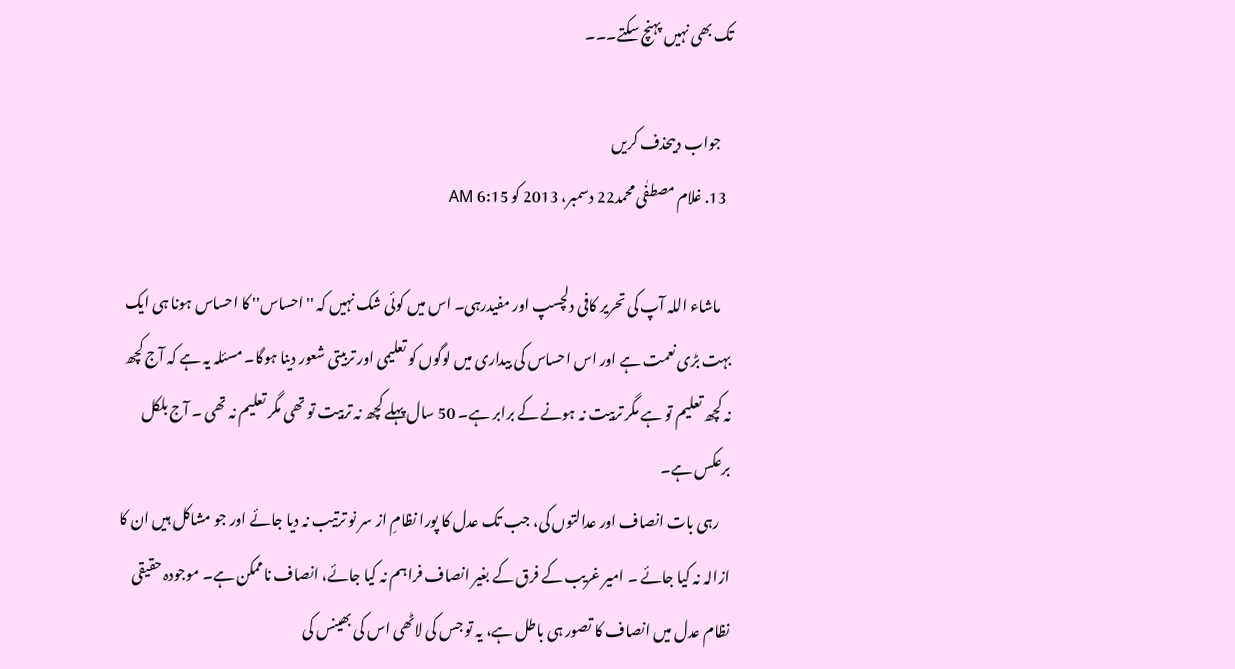تک بھی نہیں پہنچ سکتے۔۔۔

    جواب دیںحذف کریں
  13. غلام مصطفٰی محمد22 دسمبر، 2013 کو 6:15 AM

    ماشاء اللہ آپ کی تحریر کافی دلچسپ اور مفیدرہی۔ اس میں کوئی شک نہیں کہ ''احساس'' کا احساس ہونا ہی ایک بہت بڑی نعمت ہے اور اس احساس کی بیداری میں لوگوں کو تعلیمی اور تربیتی شعور دینا ہوگا۔ مسئلہ یہ ہے کہ آج کچھ نہ کچھ تعلیم تو ہے مگر تربیت نہ ہونے کے برابر ہے۔ 50 سال پہلے کچھ نہ تربیت تو تھی مگر تعلیم نہ تھی ۔ آج بلکل برعکس ہے۔
    رہی بات انصاف اور عدالتوں کی، جب تک عدل کا پورا نظامِ از سر نو ترتیب نہ دیا جائے اور جو مشاکل ہیں ان کا ازالہ نہ کیا جائے ۔ امیر غریب کے فرق کے بغیر انصاف فراہم نہ کیا جائے، انصاف ناممکن ہے۔ موجودہ حقیقی نظام عدل میں انصاف کا تصور ہی باطل ہے، یہ تو جس کی لاٹھی اس کی بھینس کی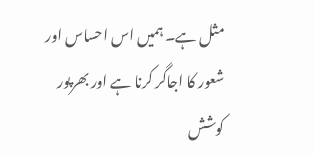مثل ہے۔ ہمیں اس احساس اور شعور کا اجاگر کرنا ہے اور بھرپور کوشش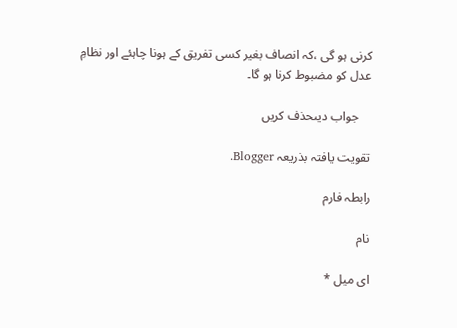کرنی ہو گی ،کہ انصاف بغیر کسی تفریق کے ہونا چاہئے اور نظامِ عدل کو مضبوط کرنا ہو گا۔

    جواب دیںحذف کریں

تقویت یافتہ بذریعہ Blogger.

رابطہ فارم

نام

ای میل *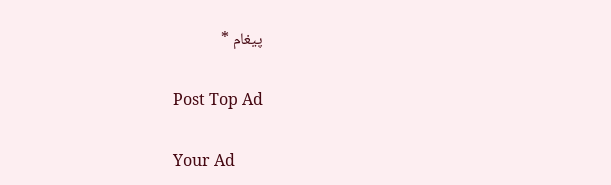پیغام *

Post Top Ad

Your Ad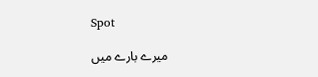Spot

میرے بارے میں